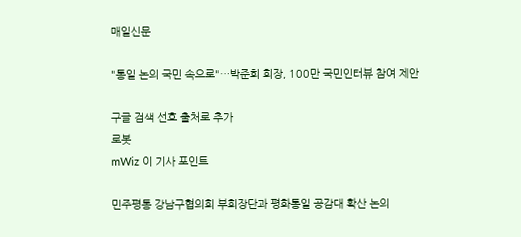매일신문

"통일 논의 국민 속으로"…박준희 회장, 100만 국민인터뷰 참여 제안

구글 검색 선호 출처로 추가
로봇
mWiz 이 기사 포인트

민주평통 강남구협의회 부회장단과 평화통일 공감대 확산 논의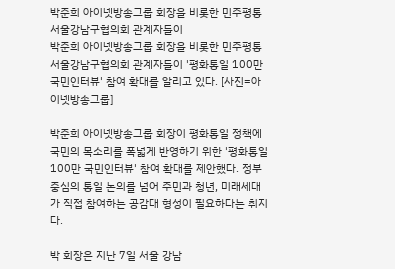박준희 아이넷방송그룹 회장을 비롯한 민주평통 서울강남구협의회 관계자들이
박준희 아이넷방송그룹 회장을 비롯한 민주평통 서울강남구협의회 관계자들이 '평화통일 100만 국민인터뷰' 참여 확대를 알리고 있다. [사진=아이넷방송그룹]

박준희 아이넷방송그룹 회장이 평화통일 정책에 국민의 목소리를 폭넓게 반영하기 위한 '평화통일 100만 국민인터뷰' 참여 확대를 제안했다. 정부 중심의 통일 논의를 넘어 주민과 청년, 미래세대가 직접 참여하는 공감대 형성이 필요하다는 취지다.

박 회장은 지난 7일 서울 강남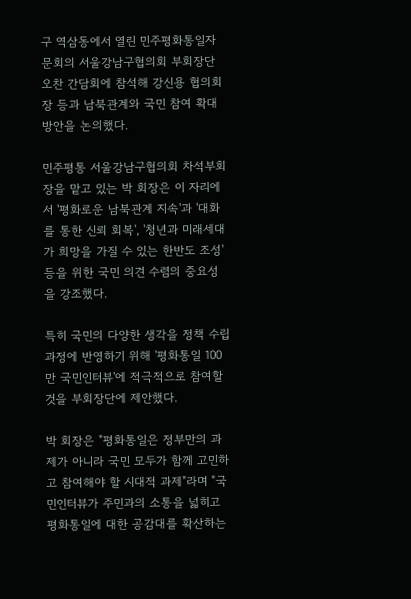구 역삼동에서 열린 민주평화통일자문회의 서울강남구협의회 부회장단 오찬 간담회에 참석해 강신용 협의회장 등과 남북관계와 국민 참여 확대 방안을 논의했다.

민주평통 서울강남구협의회 차석부회장을 맡고 있는 박 회장은 이 자리에서 '평화로운 남북관계 지속'과 '대화를 통한 신뢰 회복', '청년과 미래세대가 희망을 가질 수 있는 한반도 조성' 등을 위한 국민 의견 수렴의 중요성을 강조했다.

특히 국민의 다양한 생각을 정책 수립 과정에 반영하기 위해 '평화통일 100만 국민인터뷰'에 적극적으로 참여할 것을 부회장단에 제안했다.

박 회장은 "평화통일은 정부만의 과제가 아니라 국민 모두가 함께 고민하고 참여해야 할 시대적 과제"라며 "국민인터뷰가 주민과의 소통을 넓히고 평화통일에 대한 공감대를 확산하는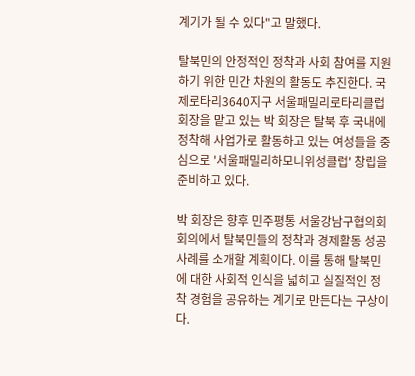계기가 될 수 있다"고 말했다.

탈북민의 안정적인 정착과 사회 참여를 지원하기 위한 민간 차원의 활동도 추진한다. 국제로타리3640지구 서울패밀리로타리클럽 회장을 맡고 있는 박 회장은 탈북 후 국내에 정착해 사업가로 활동하고 있는 여성들을 중심으로 '서울패밀리하모니위성클럽' 창립을 준비하고 있다.

박 회장은 향후 민주평통 서울강남구협의회 회의에서 탈북민들의 정착과 경제활동 성공 사례를 소개할 계획이다. 이를 통해 탈북민에 대한 사회적 인식을 넓히고 실질적인 정착 경험을 공유하는 계기로 만든다는 구상이다.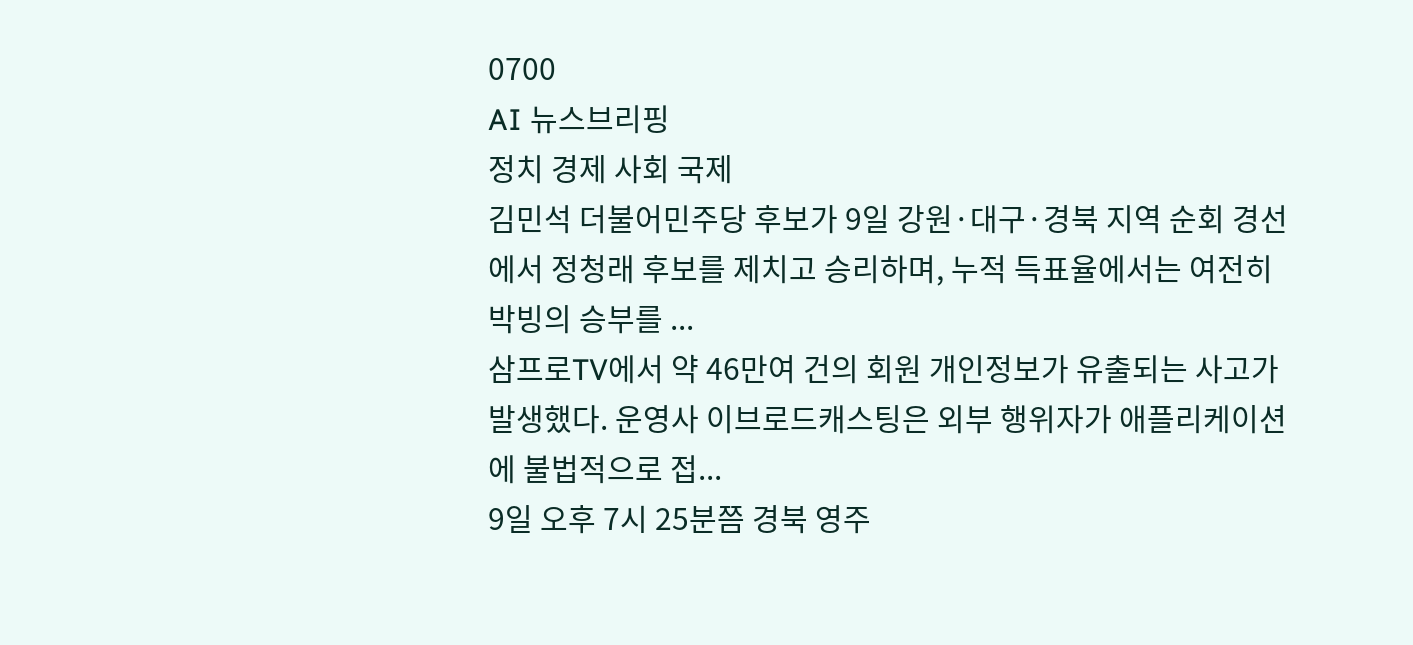0700
AI 뉴스브리핑
정치 경제 사회 국제
김민석 더불어민주당 후보가 9일 강원·대구·경북 지역 순회 경선에서 정청래 후보를 제치고 승리하며, 누적 득표율에서는 여전히 박빙의 승부를 ...
삼프로TV에서 약 46만여 건의 회원 개인정보가 유출되는 사고가 발생했다. 운영사 이브로드캐스팅은 외부 행위자가 애플리케이션에 불법적으로 접...
9일 오후 7시 25분쯤 경북 영주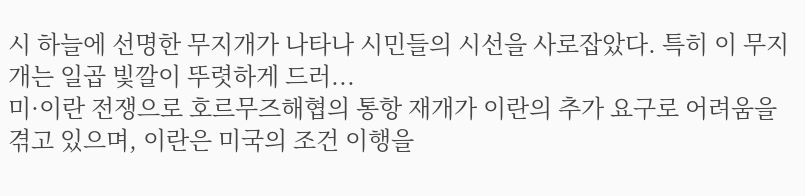시 하늘에 선명한 무지개가 나타나 시민들의 시선을 사로잡았다. 특히 이 무지개는 일곱 빛깔이 뚜렷하게 드러...
미·이란 전쟁으로 호르무즈해협의 통항 재개가 이란의 추가 요구로 어려움을 겪고 있으며, 이란은 미국의 조건 이행을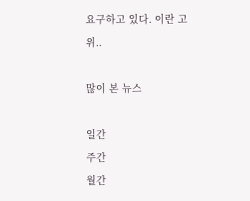요구하고 있다. 이란 고위..

많이 본 뉴스

일간
주간
월간